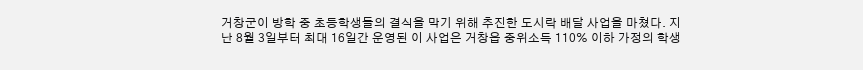거창군이 방학 중 초등학생들의 결식을 막기 위해 추진한 도시락 배달 사업을 마쳤다. 지난 8월 3일부터 최대 16일간 운영된 이 사업은 거창읍 중위소득 110% 이하 가정의 학생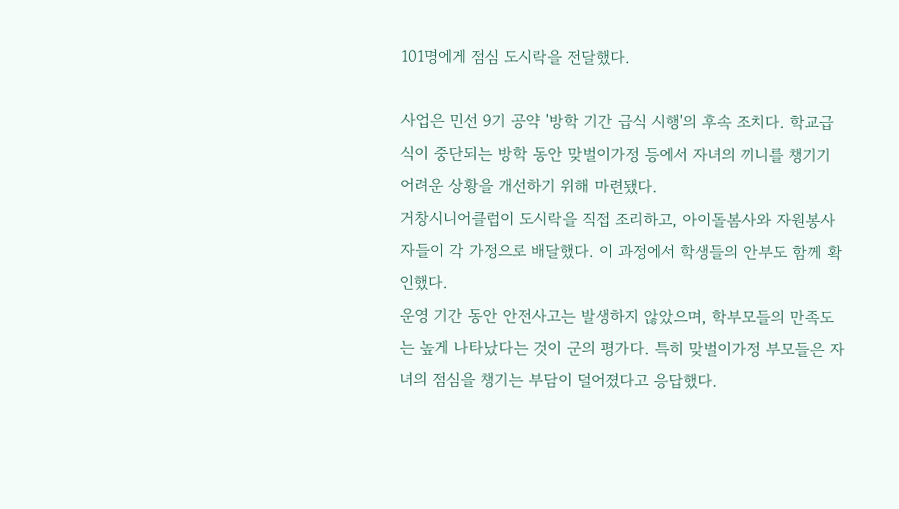101명에게 점심 도시락을 전달했다.

사업은 민선 9기 공약 '방학 기간 급식 시행'의 후속 조치다. 학교급식이 중단되는 방학 동안 맞벌이가정 등에서 자녀의 끼니를 챙기기 어려운 상황을 개선하기 위해 마련됐다.
거창시니어클럽이 도시락을 직접 조리하고, 아이돌봄사와 자원봉사자들이 각 가정으로 배달했다. 이 과정에서 학생들의 안부도 함께 확인했다.
운영 기간 동안 안전사고는 발생하지 않았으며, 학부모들의 만족도는 높게 나타났다는 것이 군의 평가다. 특히 맞벌이가정 부모들은 자녀의 점심을 챙기는 부담이 덜어졌다고 응답했다.